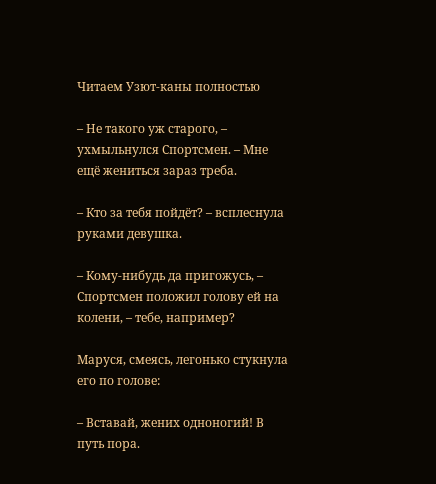Читаем Узют-каны полностью

– Не такого уж старого, – ухмыльнулся Спортсмен. – Мне ещё жениться зараз треба.

– Кто за тебя пойдёт? – всплеснула руками девушка.

– Кому-нибудь да пригожусь, – Спортсмен положил голову ей на колени, – тебе, например?

Маруся, смеясь, легонько стукнула его по голове:

– Вставай, жених одноногий! В путь пора.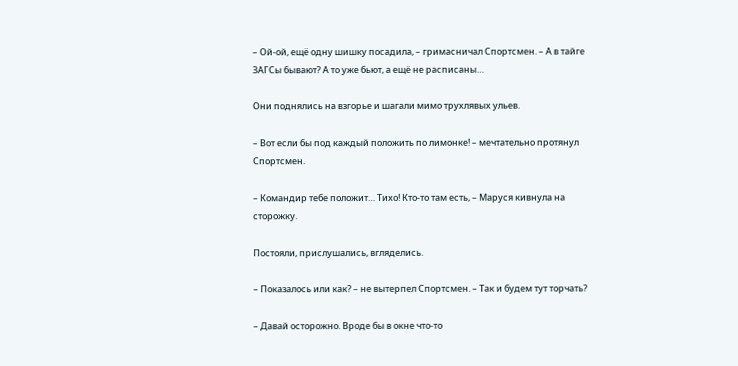– Ой-ой, ещё одну шишку посадила, – гримасничал Спортсмен. – А в тайге ЗАГСы бывают? А то уже бьют, а ещё не расписаны…

Они поднялись на взгорье и шагали мимо трухлявых ульев.

– Вот если бы под каждый положить по лимонке! – мечтательно протянул Спортсмен.

– Командир тебе положит… Тихо! Кто-то там есть, – Маруся кивнула на сторожку.

Постояли, прислушались, вгляделись.

– Показалось или как? – не вытерпел Спортсмен. – Так и будем тут торчать?

– Давай осторожно. Вроде бы в окне что-то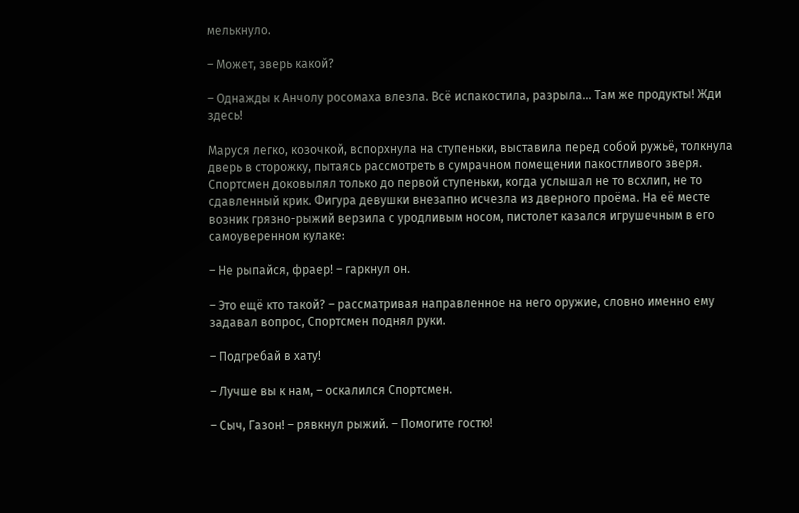мелькнуло.

– Может, зверь какой?

– Однажды к Анчолу росомаха влезла. Всё испакостила, разрыла… Там же продукты! Жди здесь!

Маруся легко, козочкой, вспорхнула на ступеньки, выставила перед собой ружьё, толкнула дверь в сторожку, пытаясь рассмотреть в сумрачном помещении пакостливого зверя. Спортсмен доковылял только до первой ступеньки, когда услышал не то всхлип, не то сдавленный крик. Фигура девушки внезапно исчезла из дверного проёма. На её месте возник грязно-рыжий верзила с уродливым носом, пистолет казался игрушечным в его самоуверенном кулаке:

– Не рыпайся, фраер! – гаркнул он.

– Это ещё кто такой? – рассматривая направленное на него оружие, словно именно ему задавал вопрос, Спортсмен поднял руки.

– Подгребай в хату!

– Лучше вы к нам, – оскалился Спортсмен.

– Сыч, Газон! – рявкнул рыжий. – Помогите гостю!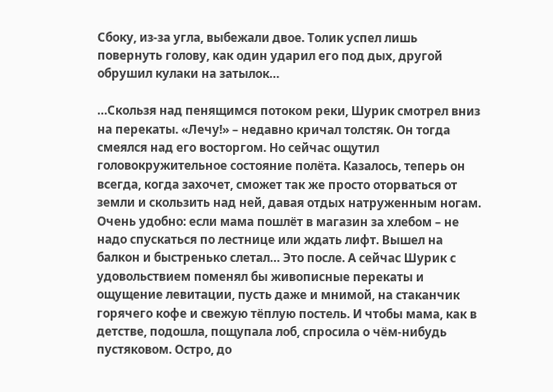Сбоку, из-за угла, выбежали двое. Толик успел лишь повернуть голову, как один ударил его под дых, другой обрушил кулаки на затылок…

…Скользя над пенящимся потоком реки, Шурик смотрел вниз на перекаты. «Лечу!» – недавно кричал толстяк. Он тогда смеялся над его восторгом. Но сейчас ощутил головокружительное состояние полёта. Казалось, теперь он всегда, когда захочет, сможет так же просто оторваться от земли и скользить над ней, давая отдых натруженным ногам. Очень удобно: если мама пошлёт в магазин за хлебом – не надо спускаться по лестнице или ждать лифт. Вышел на балкон и быстренько слетал… Это после. А сейчас Шурик с удовольствием поменял бы живописные перекаты и ощущение левитации, пусть даже и мнимой, на стаканчик горячего кофе и свежую тёплую постель. И чтобы мама, как в детстве, подошла, пощупала лоб, спросила о чём-нибудь пустяковом. Остро, до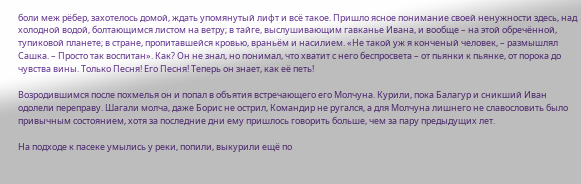боли меж рёбер, захотелось домой, ждать упомянутый лифт и всё такое. Пришло ясное понимание своей ненужности здесь, над холодной водой, болтающимся листом на ветру; в тайге, выслушивающим гавканье Ивана, и вообще – на этой обречённой, тупиковой планете; в стране, пропитавшейся кровью, враньём и насилием. «Не такой уж я конченый человек, – размышлял Сашка. – Просто так воспитан». Как? Он не знал, но понимал, что хватит с него беспросвета – от пьянки к пьянке, от порока до чувства вины. Только Песня! Его Песня! Теперь он знает, как её петь!

Возродившимся после похмелья он и попал в объятия встречающего его Молчуна. Курили, пока Балагур и сникший Иван одолели переправу. Шагали молча, даже Борис не острил, Командир не ругался, а для Молчуна лишнего не славословить было привычным состоянием, хотя за последние дни ему пришлось говорить больше, чем за пару предыдущих лет.

На подходе к пасеке умылись у реки, попили, выкурили ещё по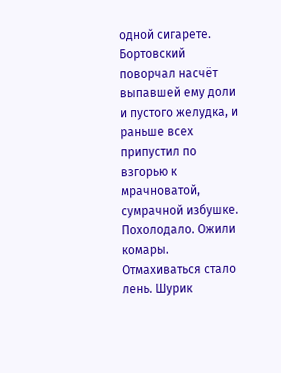одной сигарете. Бортовский поворчал насчёт выпавшей ему доли и пустого желудка, и раньше всех припустил по взгорью к мрачноватой, сумрачной избушке. Похолодало. Ожили комары. Отмахиваться стало лень. Шурик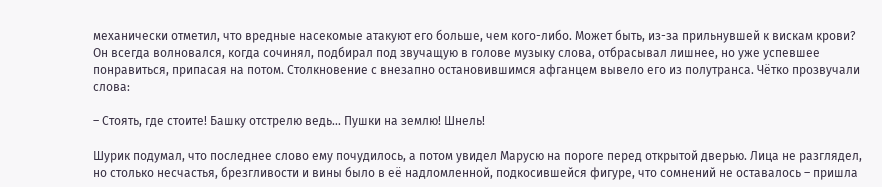механически отметил, что вредные насекомые атакуют его больше, чем кого-либо. Может быть, из-за прильнувшей к вискам крови? Он всегда волновался, когда сочинял, подбирал под звучащую в голове музыку слова, отбрасывал лишнее, но уже успевшее понравиться, припасая на потом. Столкновение с внезапно остановившимся афганцем вывело его из полутранса. Чётко прозвучали слова:

– Стоять, где стоите! Башку отстрелю ведь… Пушки на землю! Шнель!

Шурик подумал, что последнее слово ему почудилось, а потом увидел Марусю на пороге перед открытой дверью. Лица не разглядел, но столько несчастья, брезгливости и вины было в её надломленной, подкосившейся фигуре, что сомнений не оставалось – пришла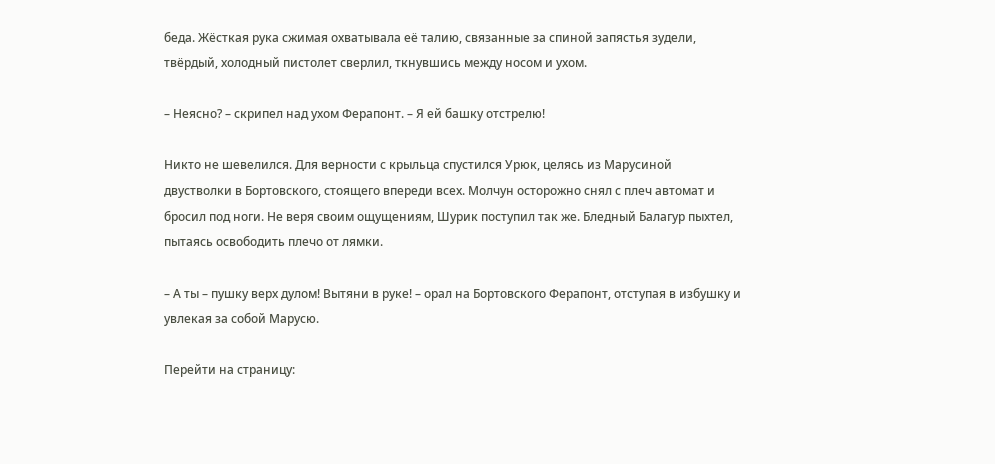беда. Жёсткая рука сжимая охватывала её талию, связанные за спиной запястья зудели, твёрдый, холодный пистолет сверлил, ткнувшись между носом и ухом.

– Неясно? – скрипел над ухом Ферапонт. – Я ей башку отстрелю!

Никто не шевелился. Для верности с крыльца спустился Урюк, целясь из Марусиной двустволки в Бортовского, стоящего впереди всех. Молчун осторожно снял с плеч автомат и бросил под ноги. Не веря своим ощущениям, Шурик поступил так же. Бледный Балагур пыхтел, пытаясь освободить плечо от лямки.

– А ты – пушку верх дулом! Вытяни в руке! – орал на Бортовского Ферапонт, отступая в избушку и увлекая за собой Марусю.

Перейти на страницу: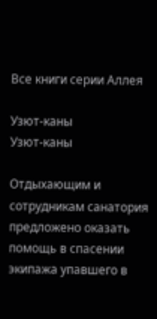Все книги серии Аллея

Узют-каны
Узют-каны

Отдыхающим и сотрудникам санатория предложено оказать помощь в спасении экипажа упавшего в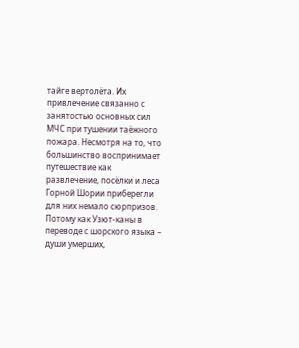тайге вертолёта. Их привлечение связанно с занятостью основных сил МЧС при тушении таёжного пожара. Несмотря на то, что большинство воспринимает путешествие как развлечение, посёлки и леса Горной Шории приберегли для них немало сюрпризов. Потому как Узют-каны в переводе с шорского языка – души умерших,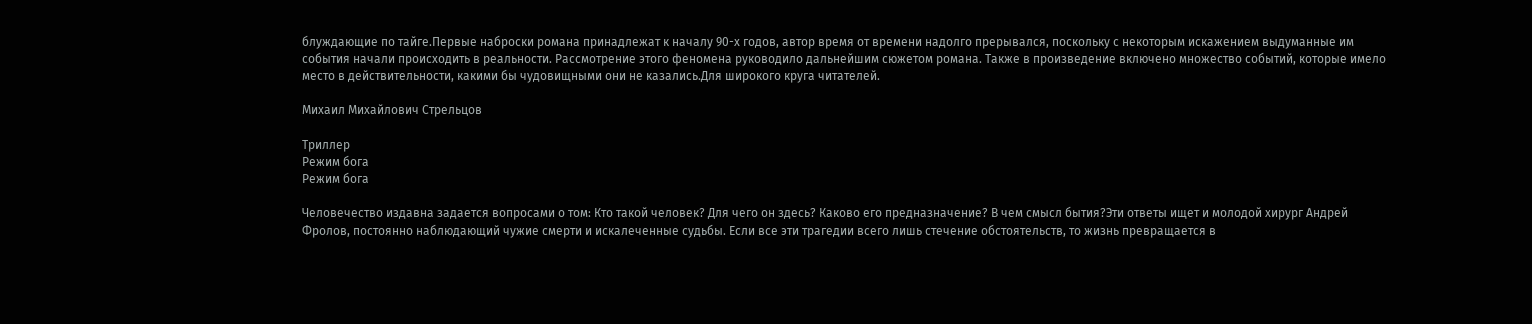блуждающие по тайге.Первые наброски романа принадлежат к началу 90-х годов, автор время от времени надолго прерывался, поскольку с некоторым искажением выдуманные им события начали происходить в реальности. Рассмотрение этого феномена руководило дальнейшим сюжетом романа. Также в произведение включено множество событий, которые имело место в действительности, какими бы чудовищными они не казались.Для широкого круга читателей.

Михаил Михайлович Стрельцов

Триллер
Режим бога
Режим бога

Человечество издавна задается вопросами о том: Кто такой человек? Для чего он здесь? Каково его предназначение? В чем смысл бытия?Эти ответы ищет и молодой хирург Андрей Фролов, постоянно наблюдающий чужие смерти и искалеченные судьбы. Если все эти трагедии всего лишь стечение обстоятельств, то жизнь превращается в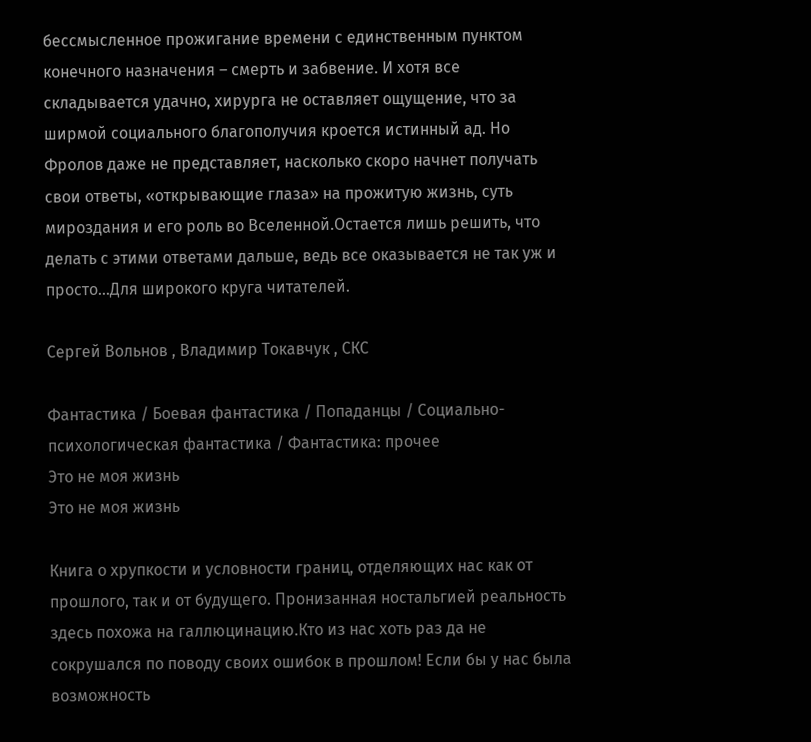бессмысленное прожигание времени с единственным пунктом конечного назначения – смерть и забвение. И хотя все складывается удачно, хирурга не оставляет ощущение, что за ширмой социального благополучия кроется истинный ад. Но Фролов даже не представляет, насколько скоро начнет получать свои ответы, «открывающие глаза» на прожитую жизнь, суть мироздания и его роль во Вселенной.Остается лишь решить, что делать с этими ответами дальше, ведь все оказывается не так уж и просто…Для широкого круга читателей.

Сергей Вольнов , Владимир Токавчук , СКС

Фантастика / Боевая фантастика / Попаданцы / Социально-психологическая фантастика / Фантастика: прочее
Это не моя жизнь
Это не моя жизнь

Книга о хрупкости и условности границ, отделяющих нас как от прошлого, так и от будущего. Пронизанная ностальгией реальность здесь похожа на галлюцинацию.Кто из нас хоть раз да не сокрушался по поводу своих ошибок в прошлом! Если бы у нас была возможность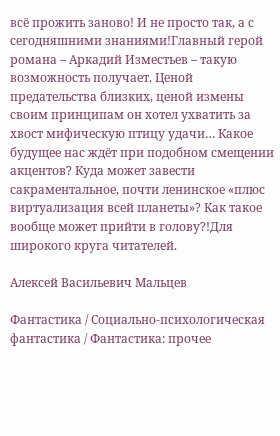всё прожить заново! И не просто так, а с сегодняшними знаниями!Главный герой романа – Аркадий Изместьев – такую возможность получает. Ценой предательства близких, ценой измены своим принципам он хотел ухватить за хвост мифическую птицу удачи… Какое будущее нас ждёт при подобном смещении акцентов? Куда может завести сакраментальное, почти ленинское «плюс виртуализация всей планеты»? Как такое вообще может прийти в голову?!Для широкого круга читателей.

Алексей Васильевич Мальцев

Фантастика / Социально-психологическая фантастика / Фантастика: прочее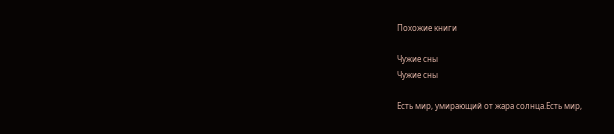Похожие книги

Чужие сны
Чужие сны

Есть мир, умирающий от жара солнца.Есть мир,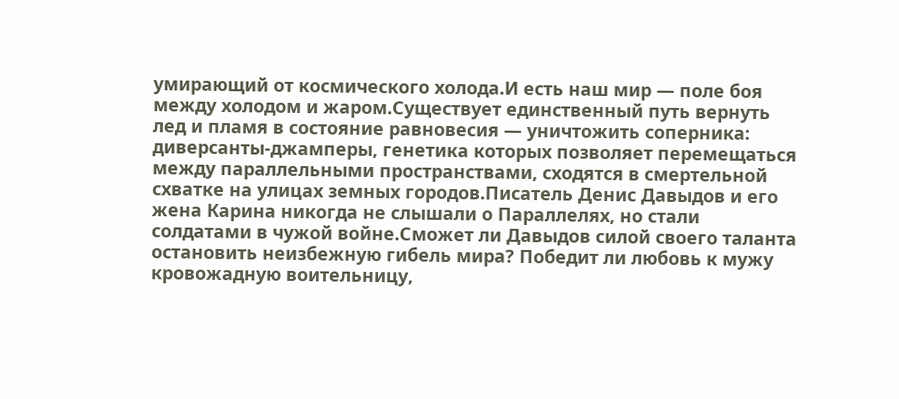умирающий от космического холода.И есть наш мир — поле боя между холодом и жаром.Существует единственный путь вернуть лед и пламя в состояние равновесия — уничтожить соперника: диверсанты-джамперы, генетика которых позволяет перемещаться между параллельными пространствами, сходятся в смертельной схватке на улицах земных городов.Писатель Денис Давыдов и его жена Карина никогда не слышали о Параллелях, но стали солдатами в чужой войне.Сможет ли Давыдов силой своего таланта остановить неизбежную гибель мира? Победит ли любовь к мужу кровожадную воительницу,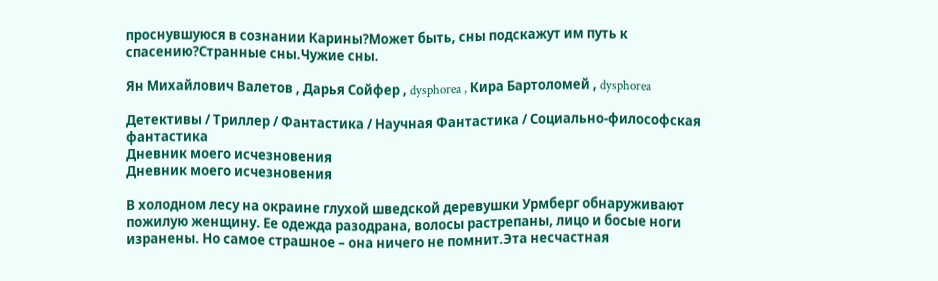проснувшуюся в сознании Карины?Может быть, сны подскажут им путь к спасению?Странные сны.Чужие сны.

Ян Михайлович Валетов , Дарья Сойфер , dysphorea , Кира Бартоломей , dysphorea

Детективы / Триллер / Фантастика / Научная Фантастика / Социально-философская фантастика
Дневник моего исчезновения
Дневник моего исчезновения

В холодном лесу на окраине глухой шведской деревушки Урмберг обнаруживают пожилую женщину. Ее одежда разодрана, волосы растрепаны, лицо и босые ноги изранены. Но самое страшное – она ничего не помнит.Эта несчастная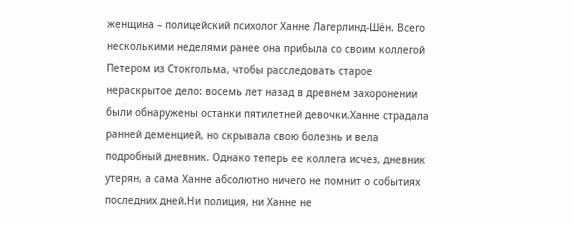женщина – полицейский психолог Ханне Лагерлинд-Шён. Всего несколькими неделями ранее она прибыла со своим коллегой Петером из Стокгольма, чтобы расследовать старое нераскрытое дело: восемь лет назад в древнем захоронении были обнаружены останки пятилетней девочки.Ханне страдала ранней деменцией, но скрывала свою болезнь и вела подробный дневник. Однако теперь ее коллега исчез, дневник утерян, а сама Ханне абсолютно ничего не помнит о событиях последних дней.Ни полиция, ни Ханне не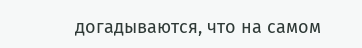догадываются, что на самом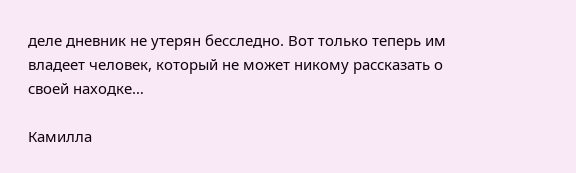деле дневник не утерян бесследно. Вот только теперь им владеет человек, который не может никому рассказать о своей находке…

Камилла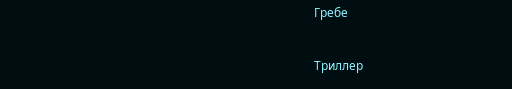Гребе

Триллер